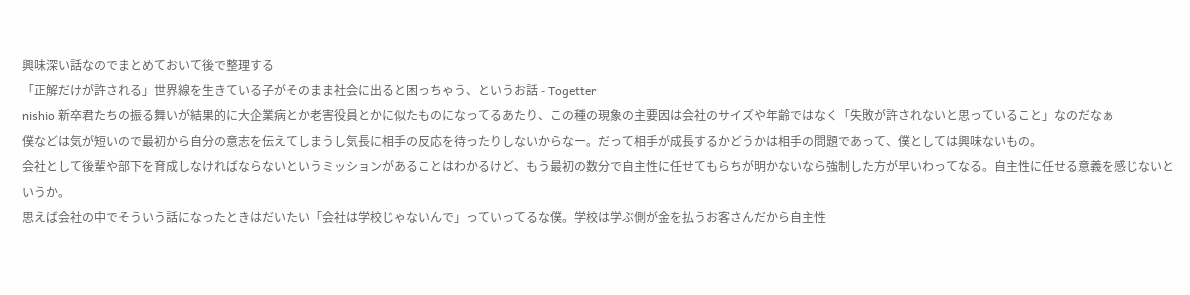興味深い話なのでまとめておいて後で整理する
「正解だけが許される」世界線を生きている子がそのまま社会に出ると困っちゃう、というお話 - Togetter
nishio 新卒君たちの振る舞いが結果的に大企業病とか老害役員とかに似たものになってるあたり、この種の現象の主要因は会社のサイズや年齢ではなく「失敗が許されないと思っていること」なのだなぁ
僕などは気が短いので最初から自分の意志を伝えてしまうし気長に相手の反応を待ったりしないからなー。だって相手が成長するかどうかは相手の問題であって、僕としては興味ないもの。
会社として後輩や部下を育成しなければならないというミッションがあることはわかるけど、もう最初の数分で自主性に任せてもらちが明かないなら強制した方が早いわってなる。自主性に任せる意義を感じないというか。
思えば会社の中でそういう話になったときはだいたい「会社は学校じゃないんで」っていってるな僕。学校は学ぶ側が金を払うお客さんだから自主性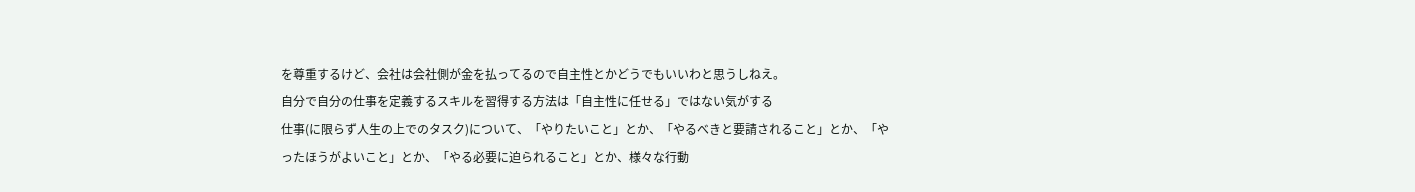を尊重するけど、会社は会社側が金を払ってるので自主性とかどうでもいいわと思うしねえ。
自分で自分の仕事を定義するスキルを習得する方法は「自主性に任せる」ではない気がする
仕事(に限らず人生の上でのタスク)について、「やりたいこと」とか、「やるべきと要請されること」とか、「やったほうがよいこと」とか、「やる必要に迫られること」とか、様々な行動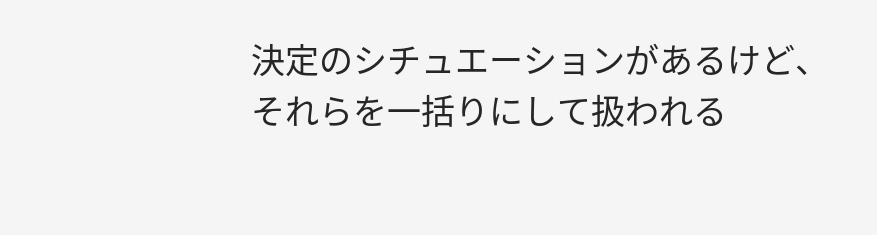決定のシチュエーションがあるけど、それらを一括りにして扱われる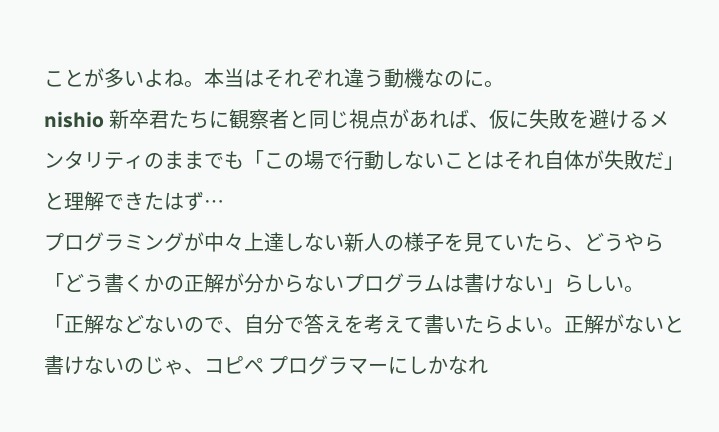ことが多いよね。本当はそれぞれ違う動機なのに。
nishio 新卒君たちに観察者と同じ視点があれば、仮に失敗を避けるメンタリティのままでも「この場で行動しないことはそれ自体が失敗だ」と理解できたはず…
プログラミングが中々上達しない新人の様子を見ていたら、どうやら「どう書くかの正解が分からないプログラムは書けない」らしい。
「正解などないので、自分で答えを考えて書いたらよい。正解がないと書けないのじゃ、コピペ プログラマーにしかなれ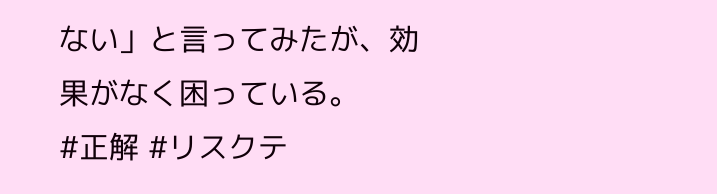ない」と言ってみたが、効果がなく困っている。
#正解 #リスクテ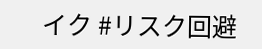イク #リスク回避